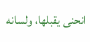انحنى يقبلها، ولسانه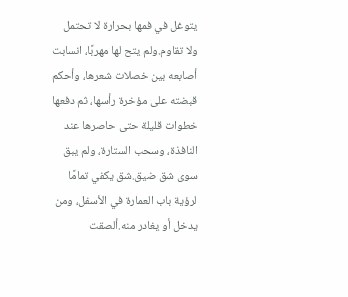يتوغل في فمها بحرارة لا تحتمل ولا تقاوم.ولم يتح لها مهربًا، انسابت أصابعه بين خصلات شعرها، وأحكم قبضته على مؤخرة رأسها، ثم دفعها خطوات قليلة حتى حاصرها عند النافذة، وسحب الستارة، ولم يبق سوى شق ضيق.شق يكفي تمامًا لرؤية باب العمارة في الأسفل، ومن يدخل أو يغادر منه.ألصقت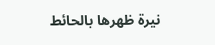نيرة ظهرها بالحائط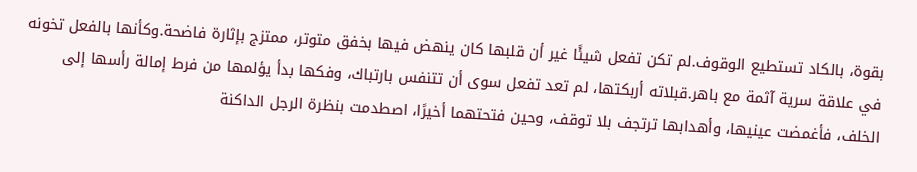بقوة، بالكاد تستطيع الوقوف.لم تكن تفعل شيئًا غير أن قلبها كان ينهض فيها بخفق متوتر، ممتزج بإثارة فاضحة.وكأنها بالفعل تخونه في علاقة سرية آثمة مع باهر.قبلاته أربكتها، لم تعد تفعل سوى أن تتنفس بارتباك، وفكها بدأ يؤلمها من فرط إمالة رأسها إلى الخلف، فأغمضت عينيها، وأهدابها ترتجف بلا توقف، وحين فتحتهما أخيرًا، اصطدمت بنظرة الرجل الداكنة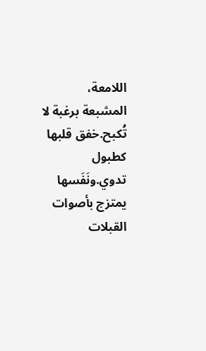اللامعة، المشبعة برغبة لا تُكبح.خفق قلبها كطبول تدوي.ونَفَسها يمتزج بأصوات القبلات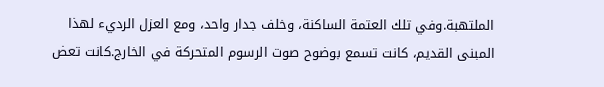الملتهبة.وفي تلك العتمة الساكنة، وخلف جدار واحد، ومع العزل الرديء لهذا المبنى القديم، كانت تسمع بوضوح صوت الرسوم المتحركة في الخارج.كانت تعض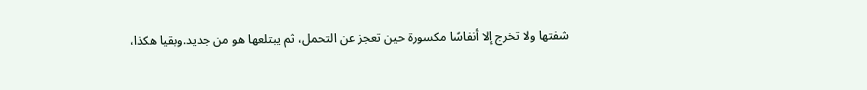شفتها ولا تخرج إلا أنفاسًا مكسورة حين تعجز عن التحمل، ثم يبتلعها هو من جديد.وبقيا هكذا،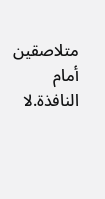متلاصقين أمام النافذة.لا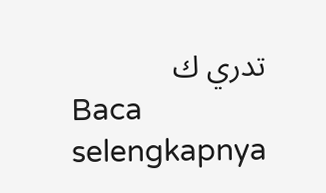تدري ك
Baca selengkapnya